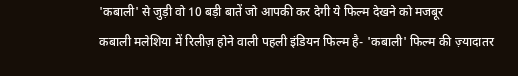'कबाली' से जुड़ी वो 10 बड़ी बातें जो आपकी कर देगी ये फिल्म देखने को मजबूर
कबाली मलेशिया में रिलीज़ होने वाली पहली इंडियन फिल्म है- 'कबाली' फिल्म की ज़्यादातर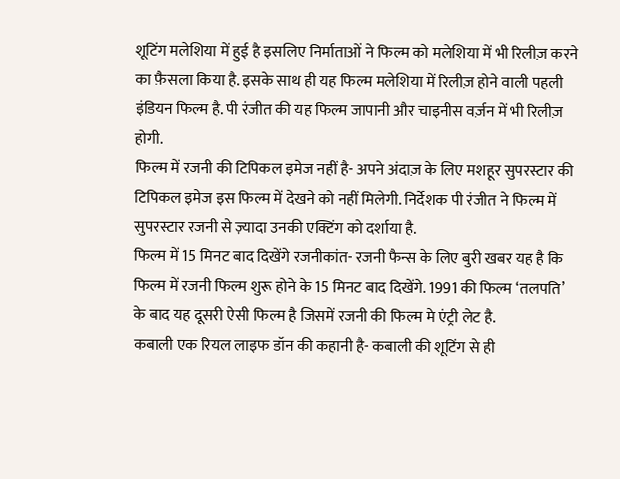शूटिंग मलेशिया में हुई है इसलिए निर्माताओं ने फिल्म को मलेशिया में भी रिलीज़ करने का फ़ैसला किया है. इसके साथ ही यह फिल्म मलेशिया में रिलीज़ होने वाली पहली इंडियन फिल्म है. पी रंजीत की यह फिल्म जापानी और चाइनीस वर्ज़न में भी रिलीज़ होगी.
फिल्म में रजनी की टिपिकल इमेज नहीं है- अपने अंदाज़ के लिए मशहूर सुपरस्टार की टिपिकल इमेज इस फिल्म में देखने को नहीं मिलेगी. निर्देशक पी रंजीत ने फिल्म में सुपरस्टार रजनी से ज़्यादा उनकी एक्टिंग को दर्शाया है.
फिल्म में 15 मिनट बाद दिखेंगे रजनीकांत- रजनी फैन्स के लिए बुरी खबर यह है कि फिल्म में रजनी फिल्म शुरू होने के 15 मिनट बाद दिखेंगे. 1991 की फिल्म ‘तलपति’ के बाद यह दूसरी ऐसी फिल्म है जिसमें रजनी की फिल्म मे एंट्री लेट है.
कबाली एक रियल लाइफ डॉन की कहानी है- कबाली की शूटिंग से ही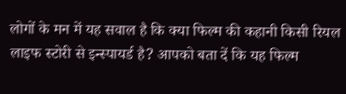लोगों के मन में यह सवाल है कि क्या फिल्म की कहानी किसी रियल लाइफ स्टोरी से इन्स्पायर्ड है? आपको बता दें कि यह फिल्म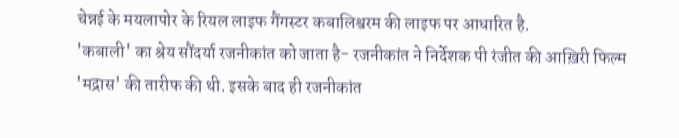चेन्नई के मयलापोर के रियल लाइफ गैंगस्टर कबालिश्वरम की लाइफ पर आधारित है.
'कबाली' का श्रेय सौंदर्या रजनीकांत को जाता है- रजनीकांत ने निर्देशक पी रंजीत की आख़िरी फिल्म 'मद्रास' की तारीफ की थी. इसके बाद ही रजनीकांत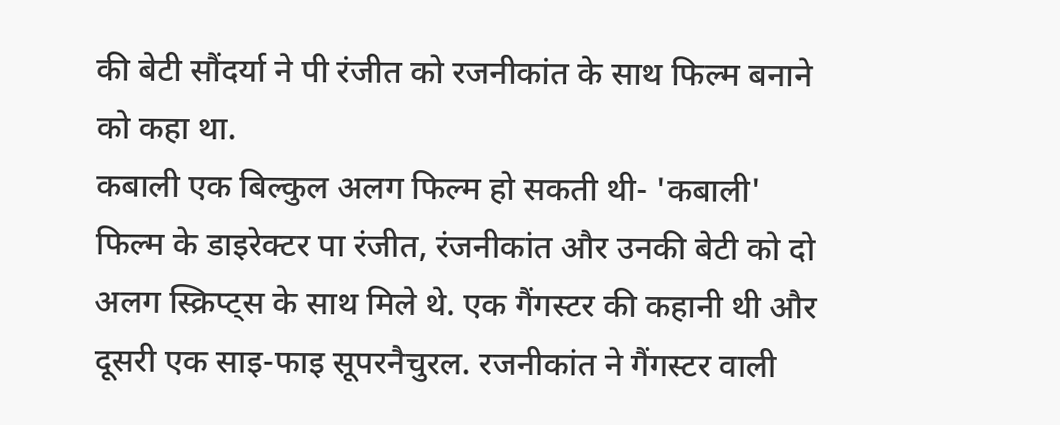की बेटी सौंदर्या ने पी रंजीत को रजनीकांत के साथ फिल्म बनाने को कहा था.
कबाली एक बिल्कुल अलग फिल्म हो सकती थी- 'कबाली' फिल्म के डाइरेक्टर पा रंजीत, रंजनीकांत और उनकी बेटी को दो अलग स्क्रिप्ट्स के साथ मिले थे. एक गैंगस्टर की कहानी थी और दूसरी एक साइ-फाइ सूपरनैचुरल. रजनीकांत ने गैंगस्टर वाली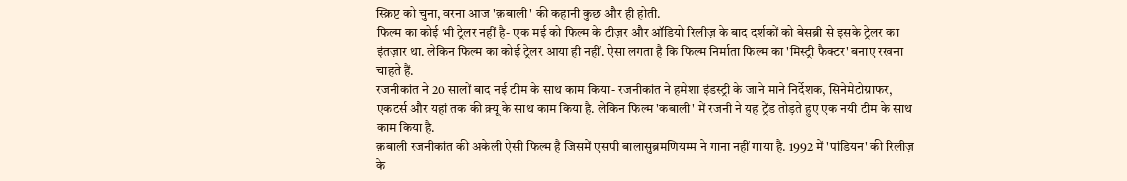स्क्रिप्ट को चुना, वरना आज 'क़बाली' की कहानी कुछ और ही होती.
फिल्म का कोई भी ट्रेलर नहीं है- एक मई को फिल्म के टीज़र और ऑडियो रिलीज़ के बाद दर्शकों को बेसब्री से इसके ट्रेलर का इंतज़ार था. लेकिन फिल्म का कोई ट्रेलर आया ही नहीं. ऐसा लगता है कि फिल्म निर्माता फिल्म का 'मिस्ट्री फैक्टर' बनाए रखना चाहते हैं.
रजनीकांत ने 20 सालों बाद नई टीम के साथ काम किया- रजनीकांत ने हमेशा इंडस्ट्री के जाने माने निर्देशक, सिनेमेटोग्राफर, एकटर्स और यहां तक की क्र्यू के साथ काम किया है. लेकिन फिल्म 'कबाली' में रजनी ने यह ट्रेंड तोड़ते हुए एक नयी टीम के साथ काम किया है.
क़बाली रजनीकांत की अकेली ऐसी फिल्म है जिसमें एसपी बालासुब्रमणियम्म ने गाना नहीं गाया है. 1992 में 'पांडियन' की रिलीज़ के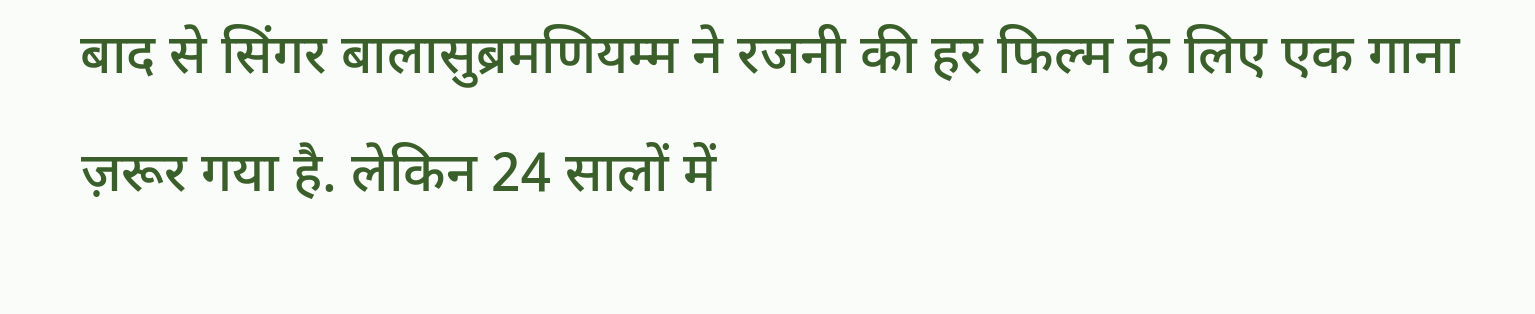बाद से सिंगर बालासुब्रमणियम्म ने रजनी की हर फिल्म के लिए एक गाना ज़रूर गया है. लेकिन 24 सालों में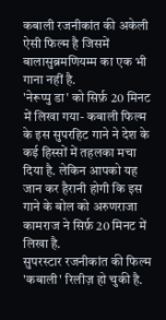कबाली रजनीकांत की अकेली ऐसी फिल्म है जिसमें बालासुब्रमणियम्म का एक भी गाना नहीं है.
'नेरूप्पु डा' को सिर्फ़ 20 मिनट में लिखा गया- कबाली फिल्म के इस सुपरहिट गाने ने देश के कई हिस्सों में तहलका मचा दिया है. लेकिन आपको यह जान कर हैरानी होगी कि इस गाने के बोल को अरुणराजा कामराज ने सिर्फ़ 20 मिनट में लिखा है.
सुपरस्टार रजनीकांत की फिल्म 'कबाली' रिलीज़ हो चुकी है.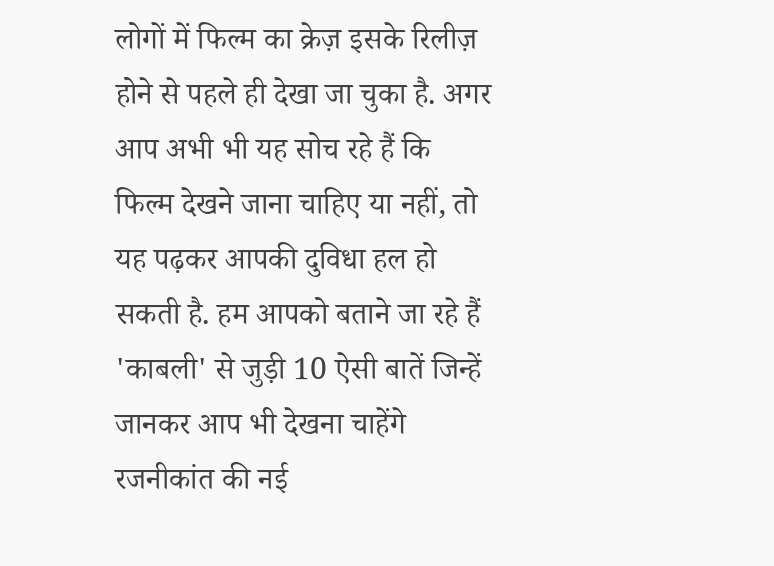लोगों में फिल्म का क्रेज़ इसके रिलीज़ होने से पहले ही देखा जा चुका है. अगर आप अभी भी यह सोच रहे हैं कि फिल्म देखने जाना चाहिए या नहीं, तो यह पढ़कर आपकी दुविधा हल हो सकती है. हम आपको बताने जा रहे हैं 'काबली' से जुड़ी 10 ऐसी बातें जिन्हें जानकर आप भी देखना चाहेंगे रजनीकांत की नई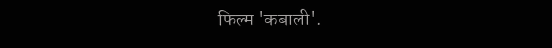फिल्म 'कबाली'.